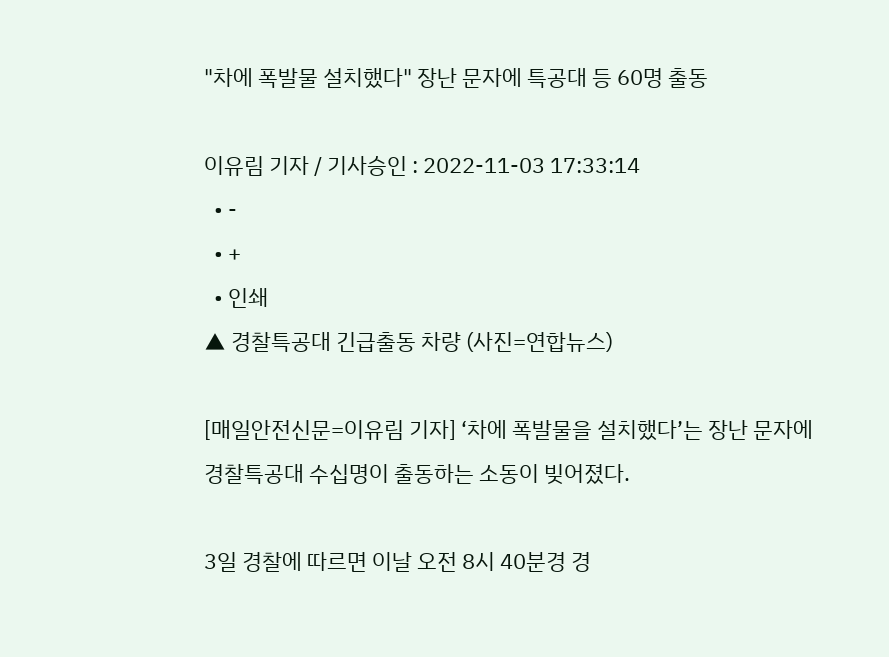"차에 폭발물 설치했다" 장난 문자에 특공대 등 60명 출동

이유림 기자 / 기사승인 : 2022-11-03 17:33:14
  • -
  • +
  • 인쇄
▲ 경찰특공대 긴급출동 차량 (사진=연합뉴스)

[매일안전신문=이유림 기자] ‘차에 폭발물을 설치했다’는 장난 문자에 경찰특공대 수십명이 출동하는 소동이 빚어졌다.

3일 경찰에 따르면 이날 오전 8시 40분경 경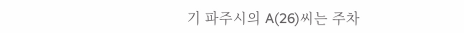기 파주시의 A(26)씨는 주차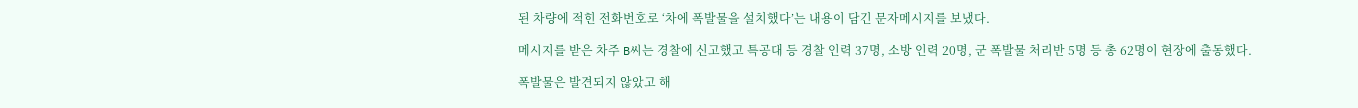된 차량에 적힌 전화번호로 ‘차에 폭발물을 설치했다’는 내용이 담긴 문자메시지를 보냈다.

메시지를 받은 차주 B씨는 경찰에 신고했고 특공대 등 경찰 인력 37명, 소방 인력 20명, 군 폭발물 처리반 5명 등 총 62명이 현장에 출동했다.

폭발물은 발견되지 않았고 해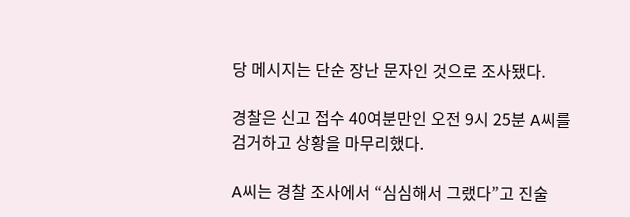당 메시지는 단순 장난 문자인 것으로 조사됐다.

경찰은 신고 접수 40여분만인 오전 9시 25분 A씨를 검거하고 상황을 마무리했다.

A씨는 경찰 조사에서 “심심해서 그랬다”고 진술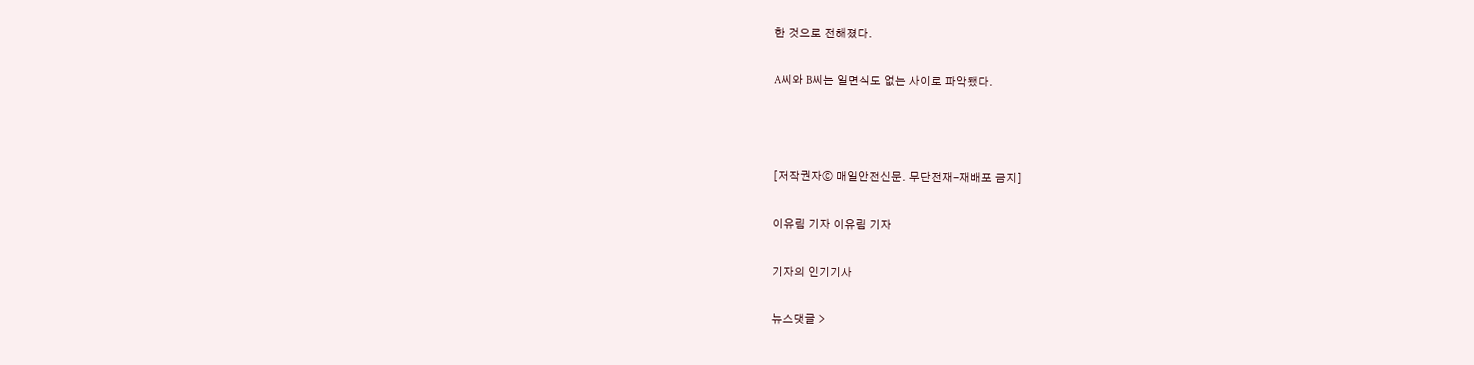한 것으로 전해졌다.

A씨와 B씨는 일면식도 없는 사이로 파악됐다.



[저작권자ⓒ 매일안전신문. 무단전재-재배포 금지]

이유림 기자 이유림 기자

기자의 인기기사

뉴스댓글 >